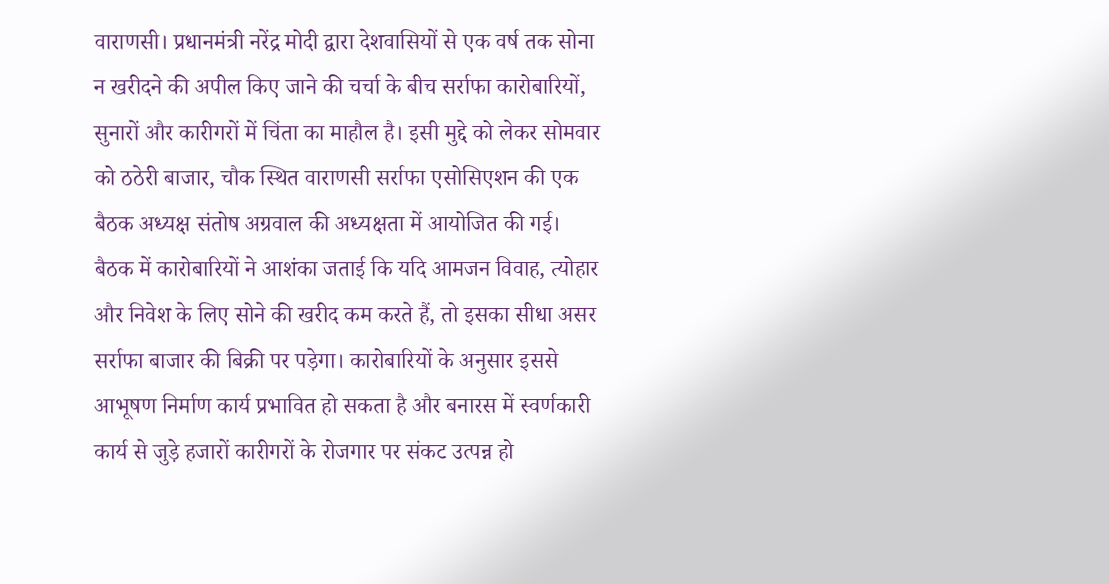वाराणसी। प्रधानमंत्री नरेंद्र मोदी द्वारा देशवासियों से एक वर्ष तक सोना न खरीदने की अपील किए जाने की चर्चा के बीच सर्राफा कारोबारियों, सुनारों और कारीगरों में चिंता का माहौल है। इसी मुद्दे को लेकर सोमवार को ठठेरी बाजार, चौक स्थित वाराणसी सर्राफा एसोसिएशन की एक बैठक अध्यक्ष संतोष अग्रवाल की अध्यक्षता में आयोजित की गई।
बैठक में कारोबारियों ने आशंका जताई कि यदि आमजन विवाह, त्योहार और निवेश के लिए सोने की खरीद कम करते हैं, तो इसका सीधा असर सर्राफा बाजार की बिक्री पर पड़ेगा। कारोबारियों के अनुसार इससे आभूषण निर्माण कार्य प्रभावित हो सकता है और बनारस में स्वर्णकारी कार्य से जुड़े हजारों कारीगरों के रोजगार पर संकट उत्पन्न हो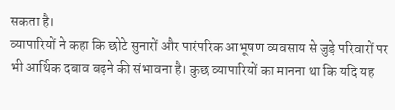सकता है।
व्यापारियों ने कहा कि छोटे सुनारों और पारंपरिक आभूषण व्यवसाय से जुड़े परिवारों पर भी आर्थिक दबाव बढ़ने की संभावना है। कुछ व्यापारियों का मानना था कि यदि यह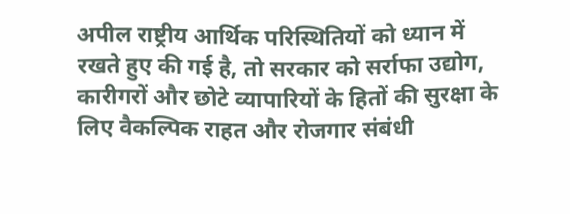अपील राष्ट्रीय आर्थिक परिस्थितियों को ध्यान में रखते हुए की गई है, तो सरकार को सर्राफा उद्योग, कारीगरों और छोटे व्यापारियों के हितों की सुरक्षा के लिए वैकल्पिक राहत और रोजगार संबंधी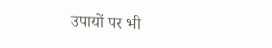उपायों पर भी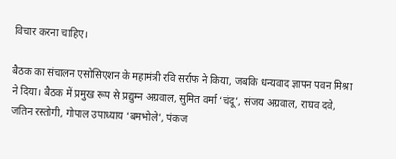विचार करना चाहिए।

बैठक का संचालन एसोसिएशन के महामंत्री रवि सर्राफ ने किया, जबकि धन्यवाद ज्ञापन पवन मिश्रा ने दिया। बैठक में प्रमुख रूप से प्रद्युम्न अग्रवाल, सुमित वर्मा ‘चंदू’, संजय अग्रवाल, राघव दवे, जतिन रस्तोगी, गोपाल उपाध्याय ‘बमभोले’, पंकज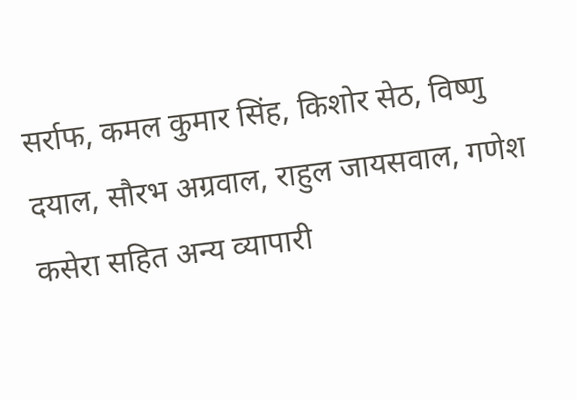सर्राफ, कमल कुमार सिंह, किशोर सेठ, विष्णु दयाल, सौरभ अग्रवाल, राहुल जायसवाल, गणेश कसेरा सहित अन्य व्यापारी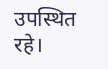उपस्थित रहे।